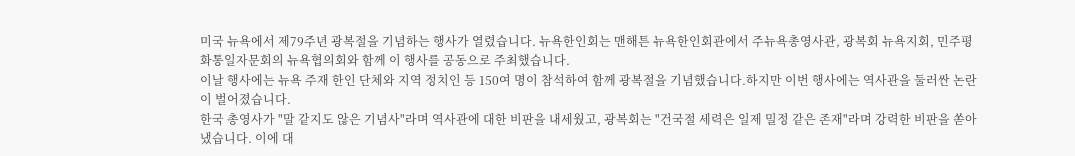미국 뉴욕에서 제79주년 광복절을 기념하는 행사가 열렸습니다. 뉴욕한인회는 맨해튼 뉴욕한인회관에서 주뉴욕총영사관, 광복회 뉴욕지회, 민주평화통일자문회의 뉴욕협의회와 함께 이 행사를 공동으로 주최했습니다.
이날 행사에는 뉴욕 주재 한인 단체와 지역 정치인 등 150여 명이 참석하여 함께 광복절을 기념했습니다.하지만 이번 행사에는 역사관을 둘러싼 논란이 벌어졌습니다.
한국 총영사가 "말 같지도 않은 기념사"라며 역사관에 대한 비판을 내세웠고, 광복회는 "건국절 세력은 일제 밀정 같은 존재"라며 강력한 비판을 쏟아냈습니다. 이에 대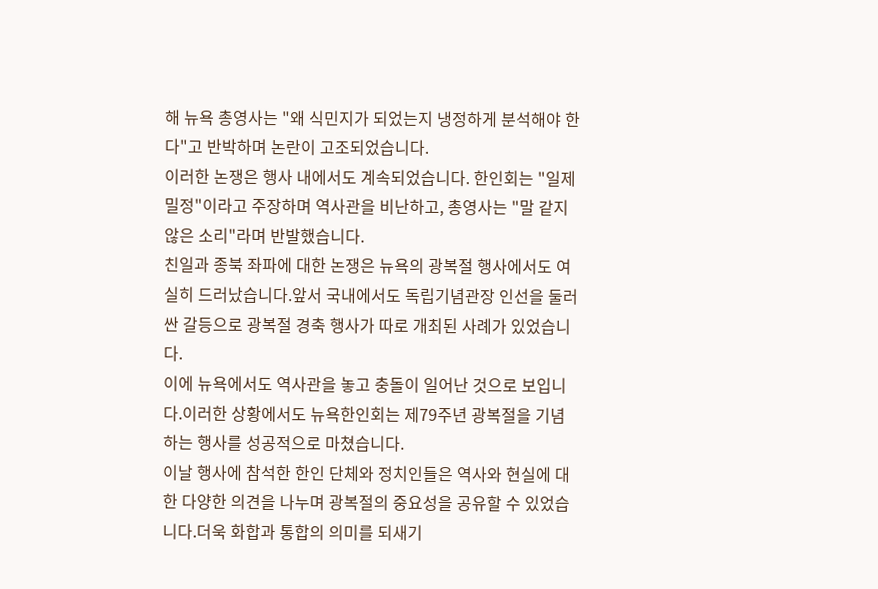해 뉴욕 총영사는 "왜 식민지가 되었는지 냉정하게 분석해야 한다"고 반박하며 논란이 고조되었습니다.
이러한 논쟁은 행사 내에서도 계속되었습니다. 한인회는 "일제 밀정"이라고 주장하며 역사관을 비난하고, 총영사는 "말 같지 않은 소리"라며 반발했습니다.
친일과 종북 좌파에 대한 논쟁은 뉴욕의 광복절 행사에서도 여실히 드러났습니다.앞서 국내에서도 독립기념관장 인선을 둘러싼 갈등으로 광복절 경축 행사가 따로 개최된 사례가 있었습니다.
이에 뉴욕에서도 역사관을 놓고 충돌이 일어난 것으로 보입니다.이러한 상황에서도 뉴욕한인회는 제79주년 광복절을 기념하는 행사를 성공적으로 마쳤습니다.
이날 행사에 참석한 한인 단체와 정치인들은 역사와 현실에 대한 다양한 의견을 나누며 광복절의 중요성을 공유할 수 있었습니다.더욱 화합과 통합의 의미를 되새기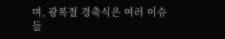며, 광복절 경축식은 여러 이슈들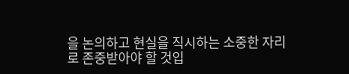을 논의하고 현실을 직시하는 소중한 자리로 존중받아야 할 것입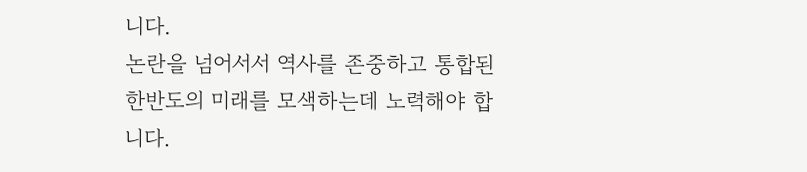니다.
논란을 넘어서서 역사를 존중하고 통합된 한반도의 미래를 모색하는데 노력해야 합니다.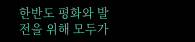한반도 평화와 발전을 위해 모두가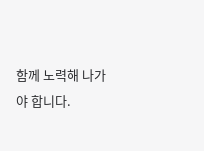함께 노력해 나가야 합니다.